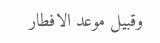وقبيل موعد الافطار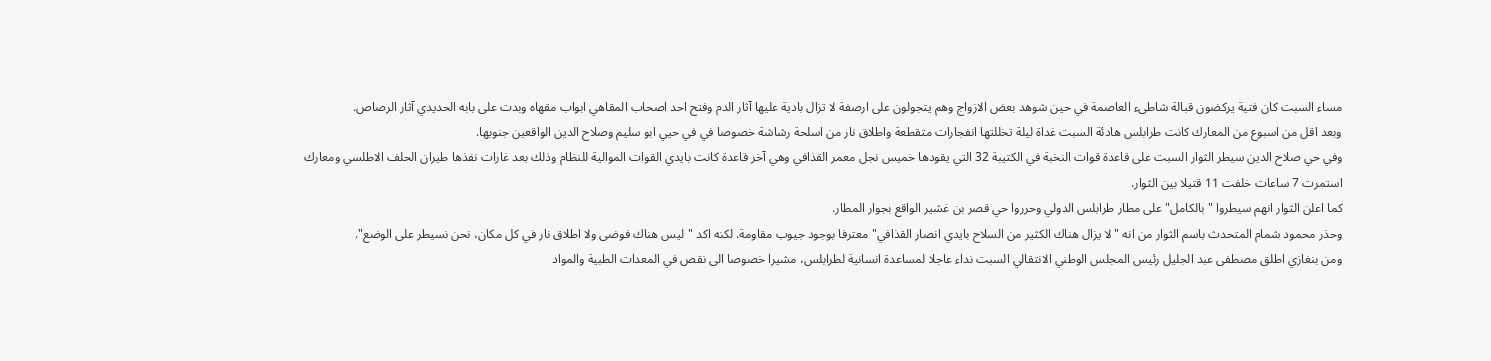مساء السبت كان فتية يركضون قبالة شاطىء العاصمة في حين شوهد بعض الازواج وهم يتجولون على ارصفة لا تزال بادية عليها آثار الدم وفتح احد اصحاب المقاهي ابواب مقهاه وبدت على بابه الحديدي آثار الرصاص.
وبعد اقل من اسبوع من المعارك كانت طرابلس هادئة السبت غداة ليلة تخللتها انفجارات متقطعة واطلاق نار من اسلحة رشاشة خصوصا في في حيي ابو سليم وصلاح الدين الواقعين جنوبها.
وفي حي صلاح الدين سيطر الثوار السبت على قاعدة قوات النخبة في الكتيبة 32 التي يقودها خميس نجل معمر القذافي وهي آخر قاعدة كانت بايدي القوات الموالية للنظام وذلك بعد غارات نفذها طيران الحلف الاطلسي ومعارك استمرت 7 ساعات خلفت 11 قتيلا بين الثوار.
كما اعلن الثوار انهم سيطروا "بالكامل" على مطار طرابلس الدولي وحرروا حي قصر بن غشير الواقع بجوار المطار.
وحذر محمود شمام المتحدث باسم الثوار من انه "لا يزال هناك الكثير من السلاح بايدي انصار القذافي" معترفا بوجود جيوب مقاومة. لكنه اكد "ليس هناك فوضى ولا اطلاق نار في كل مكان، نحن نسيطر على الوضع".
ومن بنغازي اطلق مصطفى عبد الجليل رئيس المجلس الوطني الانتقالي السبت نداء عاجلا لمساعدة انسانية لطرابلس، مشيرا خصوصا الى نقص في المعدات الطبية والمواد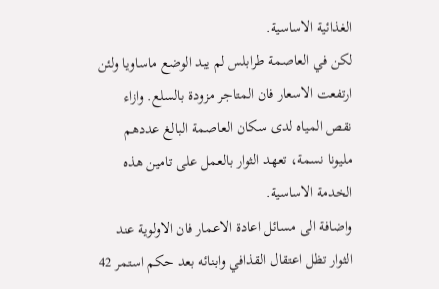الغذائية الاساسية.
لكن في العاصمة طرابلس لم يبد الوضع ماساويا ولئن ارتفعت الاسعار فان المتاجر مزودة بالسلع. وازاء نقص المياه لدى سكان العاصمة البالغ عددهم مليونا نسمة، تعهد الثوار بالعمل على تامين هذه الخدمة الاساسية.
واضافة الى مسائل اعادة الاعمار فان الاولوية عند الثوار تظل اعتقال القذافي وابنائه بعد حكم استمر 42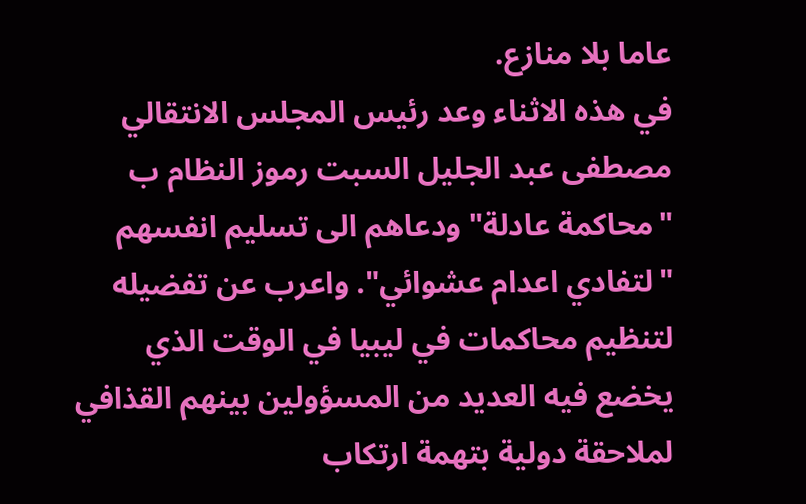عاما بلا منازع.
في هذه الاثناء وعد رئيس المجلس الانتقالي مصطفى عبد الجليل السبت رموز النظام ب "محاكمة عادلة" ودعاهم الى تسليم انفسهم "لتفادي اعدام عشوائي". واعرب عن تفضيله لتنظيم محاكمات في ليبيا في الوقت الذي يخضع فيه العديد من المسؤولين بينهم القذافي لملاحقة دولية بتهمة ارتكاب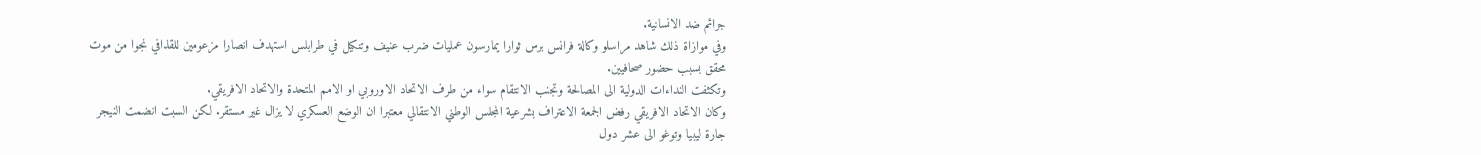جرائم ضد الانسانية.
وفي موازاة ذلك شاهد مراسلو وكالة فرانس برس ثوارا يمارسون عمليات ضرب عنيف وتنكيل في طرابلس استهدف انصارا مزعومين للقذافي نجوا من موت محقق بسبب حضور صحافيين.
وتكثفت النداءات الدولية الى المصالحة وتجنب الانتقام سواء من طرف الاتحاد الاوروبي او الامم المتحدة والاتحاد الافريقي.
وكان الاتحاد الافريقي رفض الجمعة الاعتراف بشرعية المجلس الوطني الانتقالي معتبرا ان الوضع العسكري لا يزال غير مستقر. لكن السبت انضمت النيجر جارة ليبيا وتوغو الى عشر دول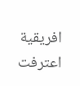افريقية اعترفت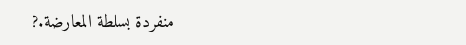منفردة بسلطة المعارضة.?